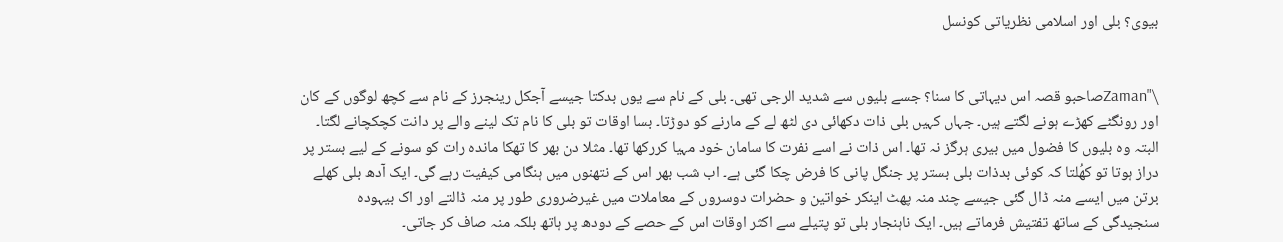بیوی؟ بلی اور اسلامی نظریاتی کونسل


\"Zamanصاحبو قصہ اس دیہاتی کا سنا؟ جسے بلیوں سے شدید الرجی تھی۔ بلی کے نام سے یوں بدکتا جیسے آجکل رینجرز کے نام سے کچھ لوگوں کے کان اور رونگٹے کھڑے ہونے لگتے ہیں۔ جہاں کہیں بلی ذات دکھائی دی لٹھ لے کے مارنے کو دوڑتا۔ بسا اوقات تو بلی کا نام تک لینے والے پر دانت کچکچانے لگتا۔ البتہ وہ بلیوں کا فضول میں بیری ہرگز نہ تھا۔ اس ذات نے اسے نفرت کا سامان خود مہیا کررکھا تھا۔ مثلا دن بھر کا تھکا ماندہ رات کو سونے کے لیے بستر پر دراز ہوتا تو کھُلتا کہ کوئی بدذات بلی بستر پر جنگل پانی کا فرض چکا گئی ہے۔ اب شب بھر اس کے نتھنوں میں ہنگامی کیفیت رہے گی۔ ایک آدھ بلی کھلے برتن میں ایسے منہ ڈال گئی جیسے چند منہ پھٹ اینکر خواتین و حضرات دوسروں کے معاملات میں غیرضروری طور پر منہ ڈالتے اور اک بیہودہ سنجیدگی کے ساتھ تفتیش فرماتے ہیں۔ ایک ناہنجار بلی تو پتیلے سے اکثر اوقات اس کے حصے کے دودھ پر ہاتھ بلکہ منہ صاف کر جاتی۔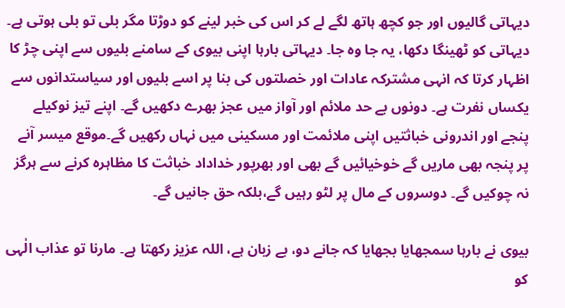دیہاتی گالیوں اور جو کچھ ہاتھ لگے لے کر اس کی خبر لینے کو دوڑتا مگر بلی تو بلی ہوتی ہے۔ دیہاتی کو ٹھینگا دکھا، یہ جا وہ جا۔ دیہاتی بارہا اپنی بیوی کے سامنے بلیوں سے اپنی چڑ کا اظہار کرتا کہ انہی مشترکہ عادات اور خصلتوں کی بنا پر اسے بلیوں اور سیاستدانوں سے یکساں نفرت ہے۔ دونوں بے حد ملائم اور آواز میں عجز بھرے دکھیں گے۔ اپنے تیز نوکیلے پنجے اور اندرونی خباثتیں اپنی ملائمت اور مسکینی میں نہاں رکھیں گے۔موقع میسر آنے پر پنجہ بھی ماریں گے خوخیائیں گے بھی اور بھرپور خداداد خباثت کا مظاہرہ کرنے سے ہرگز نہ چوکیں گے۔ دوسروں کے مال پر لٹو رہیں گے،بلکہ حق جانیں گے۔

بیوی نے بارہا سمجھایا بجھایا کہ جانے دو، بے زبان ہے، اللہ عزیز رکھتا ہے۔ مارنا تو عذاب الٰہی کو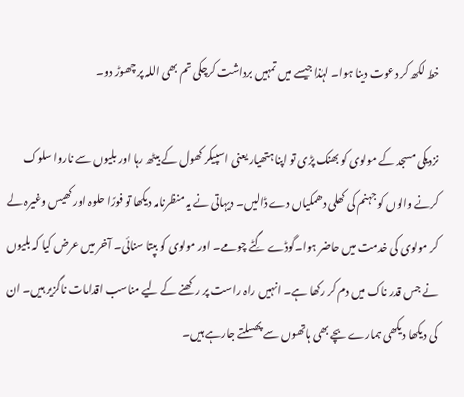خط لکھ کر دعوت دینا ہوا۔ لہٰذا جیسے میں تمہیں برداشت کرچکی تم بھی اللہ پر چھوڑ دو۔

نزدیکی مسجد کے مولوی کو بھنک پڑی تو اپنا ہتھیار یعنی اسپیکر کھول کے بیٹھ رہا اور بلیوں سے ناروا سلوک کرنے والوں کو جہنم کی کھلی دھمکیاں دے ڈالیں۔ دیہاتی نے یہ منظرنامہ دیکھا تو فورًا حلوہ اور کھیس وغیرہ لے کر مولوی کی خدمت میں حاضر ہوا۔گوڈے گِٹے چومے۔ اور مولوی کو بپتا سنائی۔ آخر میں عرض کیا کہ بلیوں نے جس قدر ناک میں دم کر رکھا ہے۔ انہیں راہ راست پر رکھنے کے لیے مناسب اقدامات ناگزیر ہیں۔ ان کی دیکھا دیکھی ہمارے بچے بھی ہاتھوں سے پھسلتے جارہے ہیں۔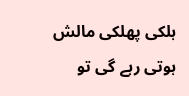ہلکی پھلکی مالش ہوتی رہے گی تو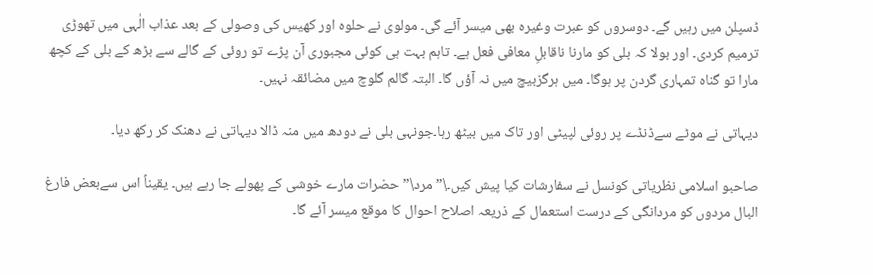ڈسپلن میں رہیں گے۔ دوسروں کو عبرت وغیرہ بھی میسر آئے گی۔ مولوی نے حلوہ اور کھیس کی وصولی کے بعد عذاب الٰہی میں تھوڑی ترمیم کردی۔ اور بولا کہ بلی کو مارنا ناقابلِ معافی فعل ہے۔ تاہم بہت ہی کوئی مجبوری آن پڑے تو روئی کے گالے سے بڑھ کے بلی کے کچھ مارا تو گناہ تمہاری گردن پر ہوگا۔ میں ہرگزبیچ میں نہ آؤں گا۔ البتہ گالم گلوچ میں مضائقہ نہیں۔

دیہاتی نے موٹے سےڈنڈے پر روئی لپیٹی اور تاک میں بیٹھ رہا۔جونہی بلی نے دودھ میں منہ ڈالا دیہاتی نے دھنک کر رکھ دیا۔

صاحبو اسلامی نظریاتی کونسل نے سفارشات کیا پیش کیں۔\” مرد\” حضرات مارے خوشی کے پھولے جا رہے ہیں۔ یقیناً اس سےبعض فارغ البال مردوں کو مردانگی کے درست استعمال کے ذریعہ اصلاح احوال کا موقع میسر آئے گا۔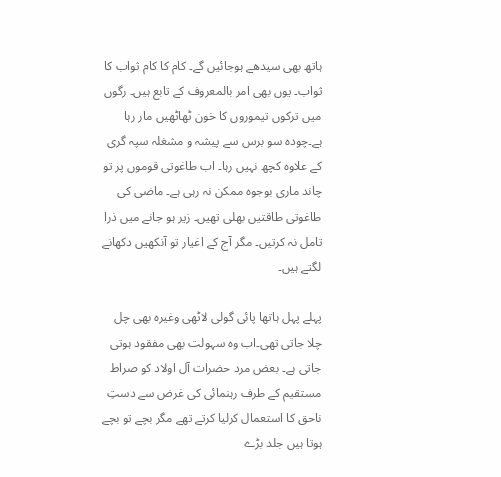ہاتھ بھی سیدھے ہوجائیں گے۔ کام کا کام ثواب کا ثواب۔ یوں بھی امر بالمعروف کے تابع ہیں۔ رگوں میں ترکوں تیموروں کا خون ٹھاٹھیں مار رہا ہے۔چودہ سو برس سے پیشہ و مشغلہ سپہ گری کے علاوہ کچھ نہیں رہا۔ اب طاغوتی قوموں پر تو چاند ماری بوجوہ ممکن نہ رہی ہے۔ ماضی کی طاغوتی طاقتیں بھلی تھیں۔ زیر ہو جانے میں ذرا تامل نہ کرتیں۔ مگر آج کے اغیار تو آنکھیں دکھانے لگتے ہیں۔

پہلے پہل ہاتھا پائی گولی لاٹھی وغیرہ بھی چل چلا جاتی تھی۔اب وہ سہولت بھی مفقود ہوتی جاتی ہے۔ بعض مرد حضرات آل اولاد کو صراط مستقیم کے طرف رہنمائی کی غرض سے دستِ ناحق کا استعمال کرلیا کرتے تھے مگر بچے تو بچے ہوتا ہیں جلد بڑے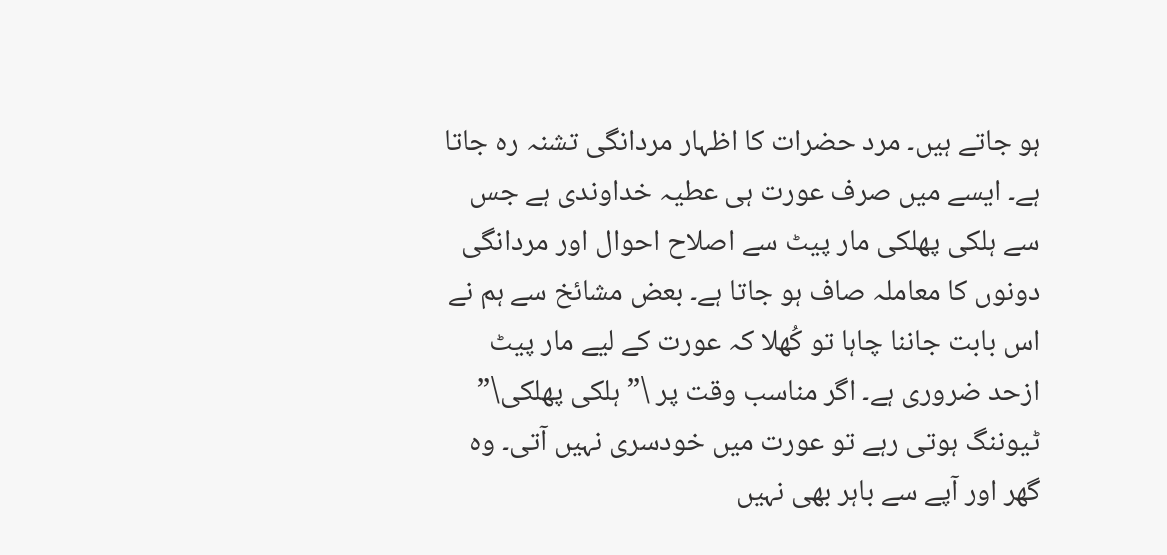ہو جاتے ہیں۔ مرد حضرات کا اظہار مردانگی تشنہ رہ جاتا ہے۔ ایسے میں صرف عورت ہی عطیہ خداوندی ہے جس سے ہلکی پھلکی مار پیٹ سے اصلاح احوال اور مردانگی دونوں کا معاملہ صاف ہو جاتا ہے۔ بعض مشائخ سے ہم نے اس بابت جاننا چاہا تو کُھلا کہ عورت کے لیے مار پیٹ ازحد ضروری ہے۔ اگر مناسب وقت پر \” ہلکی پھلکی\” ٹیوننگ ہوتی رہے تو عورت میں خودسری نہیں آتی۔ وہ گھر اور آپے سے باہر بھی نہیں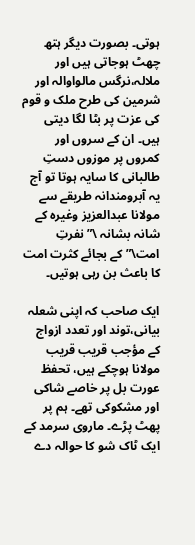ہوتی۔ بصورت دیگر ہتھ چھٹ ہوجاتی ہیں اور ملالہ،نرگس مالواوالہ اور شرمین کی طرح ملک و قوم کی عزت پر بٹا لگا دیتی ہیں۔ ان کے سروں اور کمروں پر موزوں دستِ طالبانی کا سایہ ہوتا تو آج یہ آبرومندانہ طریقے سے مولانا عبدالعزیز وغیرہ کے شانہ بشانہ \” نفرتِ امت\” کے بجائے کثرت امت کا باعث بن رہی ہوتیں۔

ایک صاحب کہ اپنی شعلہ بیانی،توند اور تعدد ازواج کے مؤجب قریب قریب مولانا ہوچکے ہیں، تحفظ عورت بل پر خاصے شاکی اور مشکوکی تھے۔ ہم پر پھٹ پڑے۔ ماروی سرمد کے ایک ٹاک شو کا حوالہ دے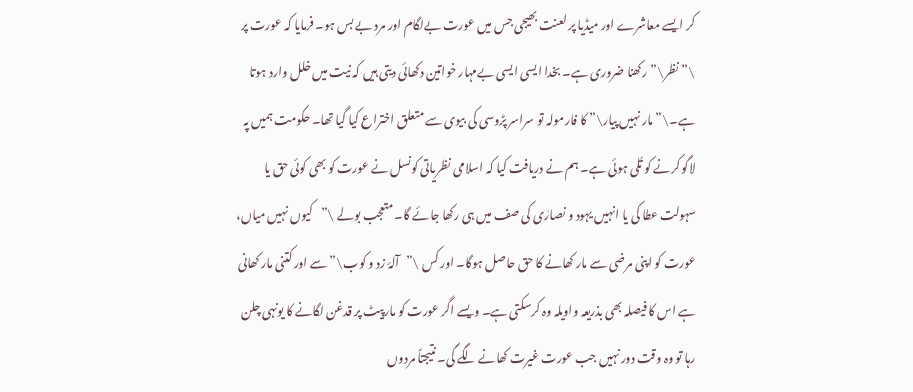کر ایسے معاشرے اور میڈیا پر لعنت بھیجی جس میں عورت بےلگام اور مرد بے بس ہو۔ فرمایا کہ عورت پر \” نظر\” رکھنا ضروری ہے۔ بخدا ایسی ایسی بےمہار خواتین دکھائی دیتی ہیں کہ نیت میں خلل وارد ہوتا ہے۔\” مار نہیں پیار\” کا فارمولہ تو سراسر پڑوسی کی بیوی سے متعلق اختراع کیا گیا تھا۔ حکومت ہمیں پہ لاگو کرنے کو تُلی ہوئی ہے۔ ہم نے دریافت کیا کہ اسلامی نظریاتی کونسل نے عورت کو بھی کوئی حق یا سہولت عطا کی یا انہیں یہود و نصارٰی کی صف میں ہی رکھا جائے گا۔ متعجب بولے \”کیوں نہیں میاں، عورت کو اپنی مرضی سے مار کھانے کا حق حاصل ہوگا۔ اور کس \”آلۂ زد و کوب\” سے اور کتنی مار کھانی ہے اس کا فیصلہ بھی بذریعہ واویلہ وہ کرسکتی ہے۔ ویسے اگر عورت کو مارپیٹ پر قدغن لگانے کا یونہی چلن رہا تو وہ وقت دور نہیں جب عورت غیرت کھانے لگے گی۔ نتیجتاً مردوں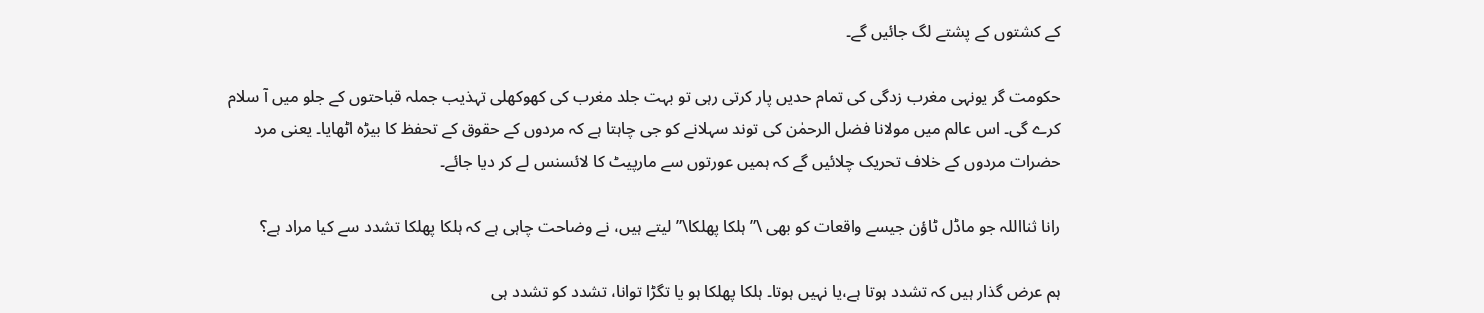کے کشتوں کے پشتے لگ جائیں گے۔

حکومت گر یونہی مغرب زدگی کی تمام حدیں پار کرتی رہی تو بہت جلد مغرب کی کھوکھلی تہذیب جملہ قباحتوں کے جلو میں آ سلام کرے گی۔ اس عالم میں مولانا فضل الرحمٰن کی توند سہلانے کو جی چاہتا ہے کہ مردوں کے حقوق کے تحفظ کا بیڑہ اٹھایا۔ یعنی مرد حضرات مردوں کے خلاف تحریک چلائیں گے کہ ہمیں عورتوں سے مارپیٹ کا لائسنس لے کر دیا جائے۔

رانا ثنااللہ جو ماڈل ٹاؤن جیسے واقعات کو بھی \”ہلکا پھلکا\” لیتے ہیں، نے وضاحت چاہی ہے کہ ہلکا پھلکا تشدد سے کیا مراد ہے؟

ہم عرض گذار ہیں کہ تشدد ہوتا ہے،یا نہیں ہوتا۔ ہلکا پھلکا ہو یا تگڑا توانا، تشدد کو تشدد ہی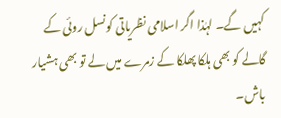کہیں گے۔ لہٰذا اگر اسلامی نظریاتی کونسل روئی کے گالے کو بھی ہلکا پھلکا کے زمرے میں لے تو بھی ہشیار باش۔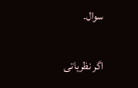سوال۔

اگر نظریاتی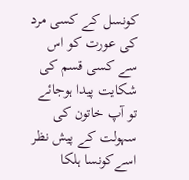کونسل کے کسی مرد کی عورت کو اس سے کسی قسم کی شکایت پیدا ہوجائے تو آپ خاتون کی سہولت کے پیش نظر اسےکونسا ہلکا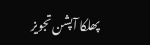پھلکا آپشن تجویز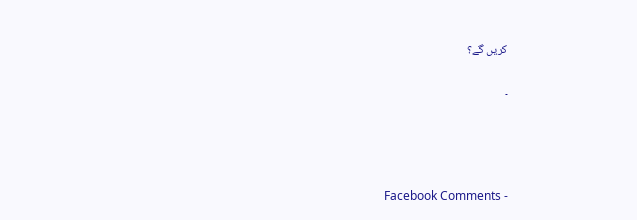کریں گے؟

۔




Facebook Comments -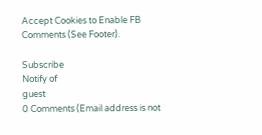Accept Cookies to Enable FB Comments (See Footer).

Subscribe
Notify of
guest
0 Comments (Email address is not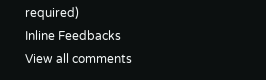required)
Inline Feedbacks
View all comments